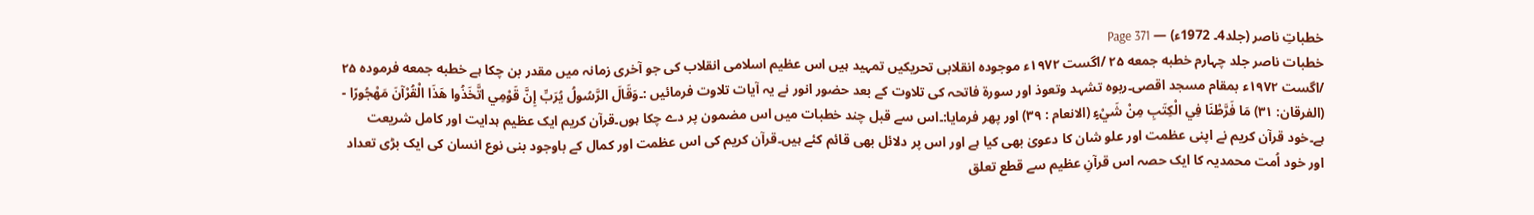خطباتِ ناصر (جلد4۔ 1972ء) — Page 371
خطبات ناصر جلد چہارم خطبه جمعه ۲۵ /اگست ۱۹۷۲ء موجودہ انقلابی تحریکیں تمہید ہیں اس عظیم اسلامی انقلاب کی جو آخری زمانہ میں مقدر بن چکا ہے خطبه جمعه فرموده ۲۵ /اگست ۱۹۷۲ء بمقام مسجد اقصی۔ربوہ تشہد وتعوذ اور سورۃ فاتحہ کی تلاوت کے بعد حضور انور نے یہ آیات تلاوت فرمائیں :۔وَقَالَ الرَّسُولُ يُرَبِّ إِنَّ قَوْمِي اتَّخَذُوا هَذَا الْقُرْآنَ مَهْجُورًا - (الفرقان: ۳۱) مَا فَرَّطْنَا فِي الْكِتَبِ مِنْ شَيْءٍ (الانعام : ٣٩) اور پھر فرمایا:۔اس سے قبل چند خطبات میں اس مضمون پر دے چکا ہوں۔قرآن کریم ایک عظیم ہدایت اور کامل شریعت ہے۔خود قرآن کریم نے اپنی عظمت اور علو شان کا دعویٰ بھی کیا ہے اور اس پر دلائل بھی قائم کئے ہیں۔قرآن کریم کی اس عظمت اور کمال کے باوجود بنی نوع انسان کی ایک بڑی تعداد اور خود اُمت محمدیہ کا ایک حصہ اس قرآنِ عظیم سے قطع تعلق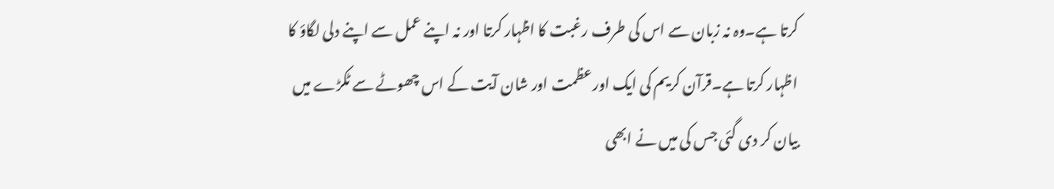کرتا ہے۔وہ نہ زبان سے اس کی طرف رغبت کا اظہار کرتا اور نہ اپنے عمل سے اپنے دلی لگاؤ کا اظہار کرتا ہے۔قرآن کریم کی ایک اور عظمت اور شان آیت کے اس چھوٹے سے ٹکڑے میں بیان کر دی گئی جس کی میں نے ابھی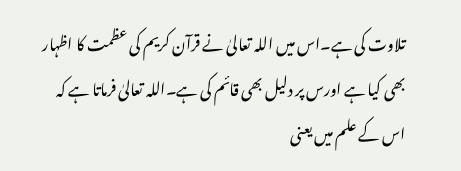تلاوت کی ہے۔اس میں اللہ تعالیٰ نے قرآن کریم کی عظمت کا اظہار بھی کیا ہے اورس پر دلیل بھی قائم کی ہے۔اللہ تعالیٰ فرماتا ہے کہ اس کے علم میں یعنی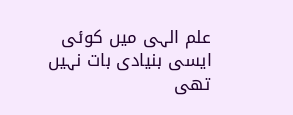علم الہی میں کوئی ایسی بنیادی بات نہیں تھی